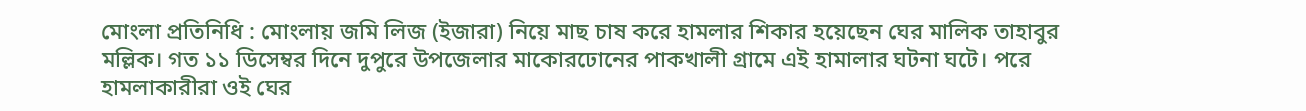মোংলা প্রতিনিধি : মোংলায় জমি লিজ (ইজারা) নিয়ে মাছ চাষ করে হামলার শিকার হয়েছেন ঘের মালিক তাহাবুর মল্লিক। গত ১১ ডিসেম্বর দিনে দুপুরে উপজেলার মাকোরঢোনের পাকখালী গ্রামে এই হামালার ঘটনা ঘটে। পরে হামলাকারীরা ওই ঘের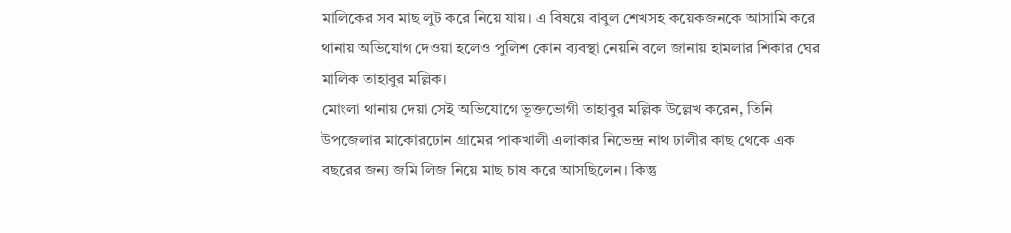মালিকের সব মাছ লুট করে নিয়ে যায়। এ বিষয়ে বাবুল শেখসহ কয়েকজনকে আসামি করে থানায় অভিযোগ দেওয়া হলেও পুলিশ কোন ব্যবস্থা নেয়নি বলে জানায় হামলার শিকার ঘের মালিক তাহাবুর মল্লিক।
মোংলা থানায় দেয়া সেই অভিযোগে ভূক্তভোগী তাহাবুর মল্লিক উল্লেখ করেন, তিনি উপজেলার মাকোরঢোন গ্রামের পাকখালী এলাকার নিভেন্দ্র নাথ ঢালীর কাছ থেকে এক বছরের জন্য জমি লিজ নিয়ে মাছ চাষ করে আসছিলেন। কিন্তু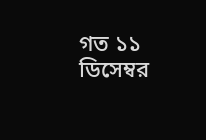গত ১১ ডিসেম্বর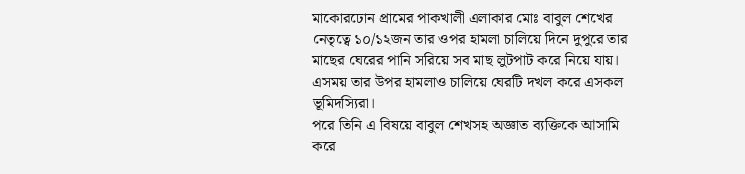মাকোরঢোন প্রামের পাকখালী এলাকার মোঃ বাবুল শেখের নেতৃত্বে ১০/১২জন তার ওপর হামলা চালিয়ে দিনে দুপুরে তার মাছের ঘেরের পানি সরিয়ে সব মাছ লুটপাট করে নিয়ে যায়। এসময় তার উপর হামলাও চালিয়ে ঘেরটি দখল করে এসকল ভূমিদস্যিরা।
পরে তিনি এ বিষয়ে বাবুল শেখসহ অজ্ঞাত ব্যক্তিকে আসামি করে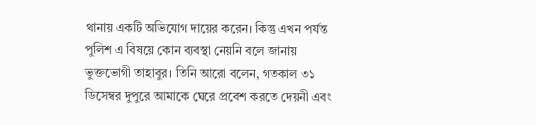থানায় একটি অভিযোগ দায়ের করেন। কিন্তু এখন পর্যন্ত পুলিশ এ বিষয়ে কোন ব্যবস্থা নেয়নি বলে জানায় ভুক্তভোগী তাহাবুর। তিনি আরো বলেন, গতকাল ৩১ ডিসেম্বর দুপুরে আমাকে ঘেরে প্রবেশ করতে দেয়নী এবং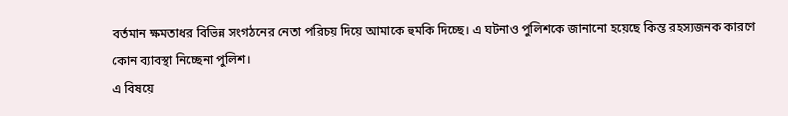বর্তমান ক্ষমতাধর বিভিন্ন সংগঠনের নেতা পরিচয় দিয়ে আমাকে হুমকি দিচ্ছে। এ ঘটনাও পুলিশকে জানানো হয়েছে কিন্ত রহস্যজনক কারণে কোন ব্যাবস্থা নিচ্ছেনা পুলিশ।
এ বিষয়ে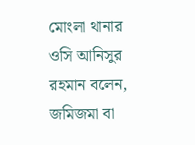মোংলা থানার ওসি আনিসুর রহমান বলেন, জমিজমা বা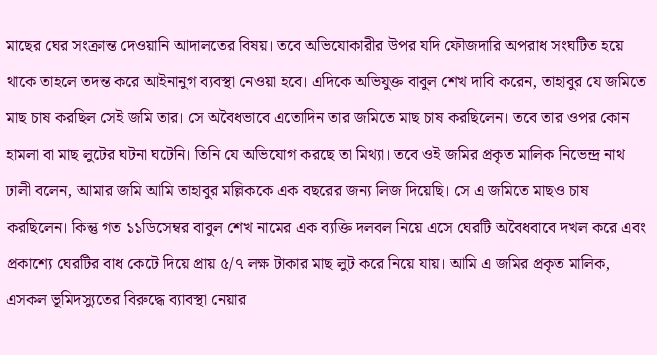মাছের ঘের সংক্রান্ত দেওয়ানি আদালতের বিষয়। তবে অভিযোকারীর উপর যদি ফৌজদারি অপরাধ সংঘটিত হয়ে থাকে তাহলে তদন্ত করে আইনানুগ ব্যবস্থা নেওয়া হবে। এদিকে অভিযুক্ত বাবুল শেখ দাবি করেন, তাহাবুর যে জমিতে মাছ চাষ করছিল সেই জমি তার। সে অবৈধভাবে এতোদিন তার জমিতে মাছ চাষ করছিলেন। তবে তার ওপর কোন হামলা বা মাছ লুটের ঘটনা ঘটেনি। তিনি যে অভিযোগ করছে তা মিথ্যা। তবে ওই জমির প্রকৃত মালিক নিভেন্দ্র নাথ ঢালী বলেন, আমার জমি আমি তাহাবুর মল্লিককে এক বছরের জন্য লিজ দিয়েছি। সে এ জমিতে মাছও চাষ করছিলেন। কিন্তু গত ১১ডিসেম্বর বাবুল শেখ নামের এক ব্যক্তি দলবল নিয়ে এসে ঘেরটি অবৈধবাবে দখল করে এবং প্রকাশ্যে ঘেরটির বাধ কেটে দিয়ে প্রায় ৫/৭ লক্ষ টাকার মাছ লুট করে নিয়ে যায়। আমি এ জমির প্রকৃত মালিক, এসকল ভূমিদস্যুতের বিরুদ্ধে ব্যাবস্থা নেয়ার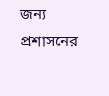জন্য প্রশাসনের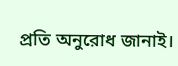প্রতি অনুরোধ জানাই।